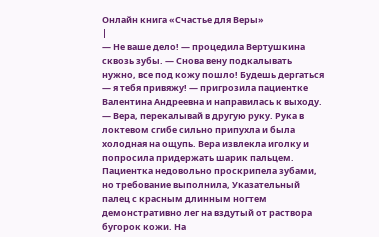Онлайн книга «Счастье для Bеры»
|
— Не ваше дело! — процедила Вертушкина сквозь зубы. — Снова вену подкалывать нужно, все под кожу пошло! Будешь дергаться — я тебя привяжу! — пригрозила пациентке Валентина Андреевна и направилась к выходу. — Вера, перекалывай в другую руку. Рука в локтевом сгибе сильно припухла и была холодная на ощупь. Вера извлекла иголку и попросила придержать шарик пальцем. Пациентка недовольно проскрипела зубами, но требование выполнила, Указательный палец с красным длинным ногтем демонстративно лег на вздутый от раствора бугорок кожи. На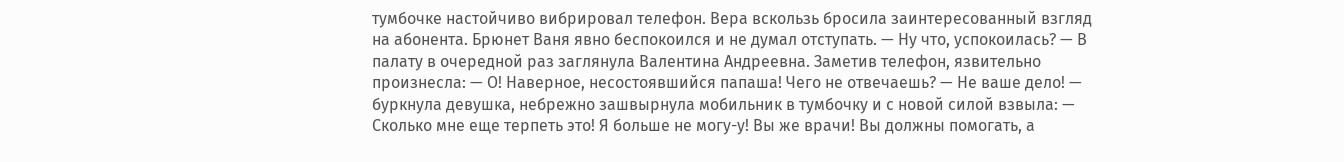тумбочке настойчиво вибрировал телефон. Вера вскользь бросила заинтересованный взгляд на абонента. Брюнет Ваня явно беспокоился и не думал отступать. — Ну что, успокоилась? — В палату в очередной раз заглянула Валентина Андреевна. Заметив телефон, язвительно произнесла: — О! Наверное, несостоявшийся папаша! Чего не отвечаешь? — Не ваше дело! — буркнула девушка, небрежно зашвырнула мобильник в тумбочку и с новой силой взвыла: — Сколько мне еще терпеть это! Я больше не могу-у! Вы же врачи! Вы должны помогать, а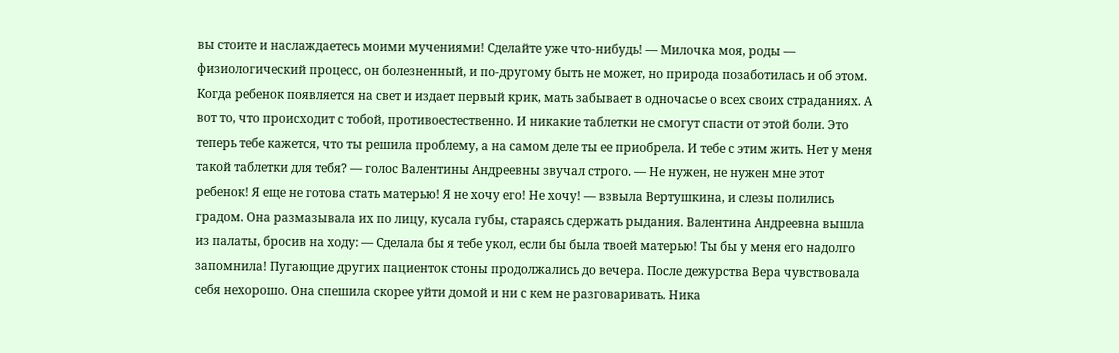вы стоите и наслаждаетесь моими мучениями! Сделайте уже что-нибудь! — Милочка моя, роды — физиологический процесс, он болезненный, и по-другому быть не может, но природа позаботилась и об этом. Когда ребенок появляется на свет и издает первый крик, мать забывает в одночасье о всех своих страданиях. А вот то, что происходит с тобой, противоестественно. И никакие таблетки не смогут спасти от этой боли. Это теперь тебе кажется, что ты решила проблему, а на самом деле ты ее приобрела. И тебе с этим жить. Нет у меня такой таблетки для тебя? — голос Валентины Андреевны звучал строго. — Не нужен, не нужен мне этот ребенок! Я еще не готова стать матерью! Я не хочу его! Не хочу! — взвыла Вертушкина, и слезы полились градом. Она размазывала их по лицу, кусала губы, стараясь сдержать рыдания. Валентина Андреевна вышла из палаты, бросив на ходу: — Сделала бы я тебе укол, если бы была твоей матерью! Ты бы у меня его надолго запомнила! Пугающие других пациенток стоны продолжались до вечера. После дежурства Вера чувствовала себя нехорошо. Она спешила скорее уйти домой и ни с кем не разговаривать. Ника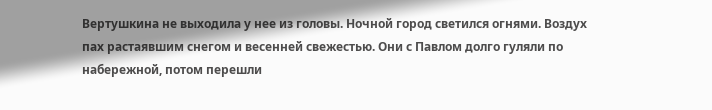Вертушкина не выходила у нее из головы. Ночной город светился огнями. Воздух пах растаявшим снегом и весенней свежестью. Они с Павлом долго гуляли по набережной, потом перешли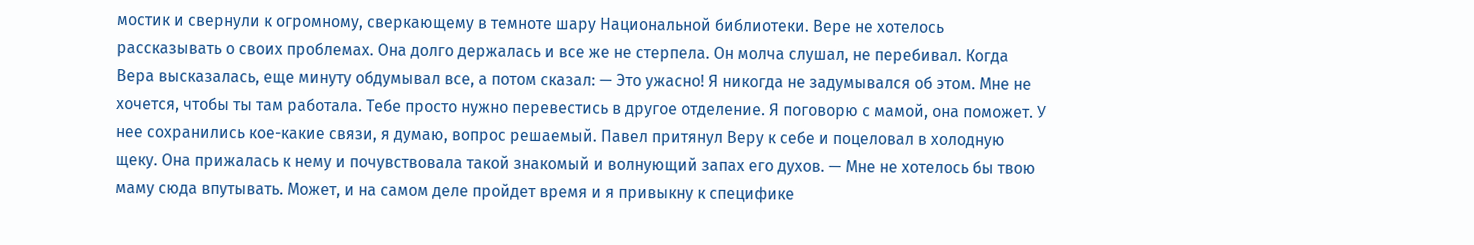мостик и свернули к огромному, сверкающему в темноте шару Национальной библиотеки. Вере не хотелось рассказывать о своих проблемах. Она долго держалась и все же не стерпела. Он молча слушал, не перебивал. Когда Вера высказалась, еще минуту обдумывал все, а потом сказал: — Это ужасно! Я никогда не задумывался об этом. Мне не хочется, чтобы ты там работала. Тебе просто нужно перевестись в другое отделение. Я поговорю с мамой, она поможет. У нее сохранились кое-какие связи, я думаю, вопрос решаемый. Павел притянул Веру к себе и поцеловал в холодную щеку. Она прижалась к нему и почувствовала такой знакомый и волнующий запах его духов. — Мне не хотелось бы твою маму сюда впутывать. Может, и на самом деле пройдет время и я привыкну к специфике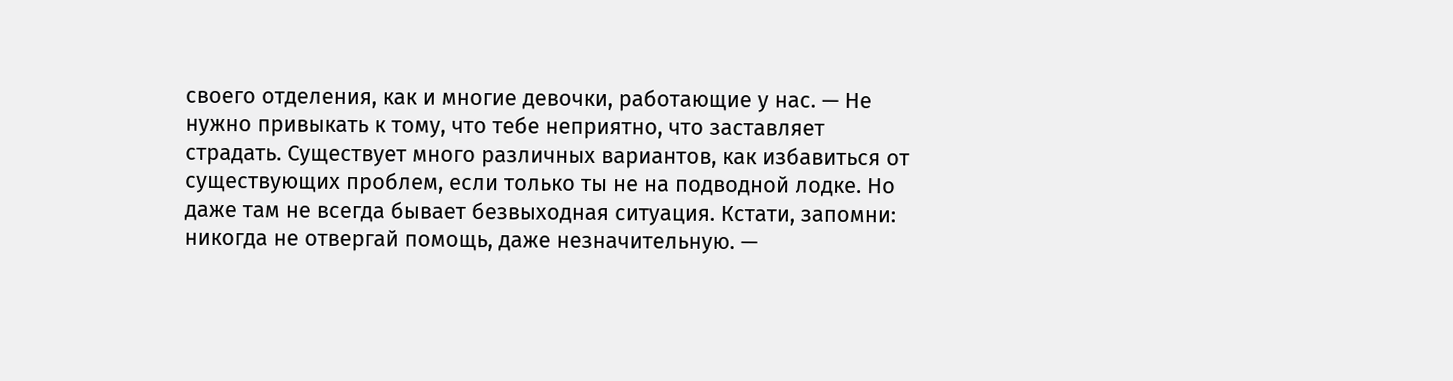своего отделения, как и многие девочки, работающие у нас. — Не нужно привыкать к тому, что тебе неприятно, что заставляет страдать. Существует много различных вариантов, как избавиться от существующих проблем, если только ты не на подводной лодке. Но даже там не всегда бывает безвыходная ситуация. Кстати, запомни: никогда не отвергай помощь, даже незначительную. —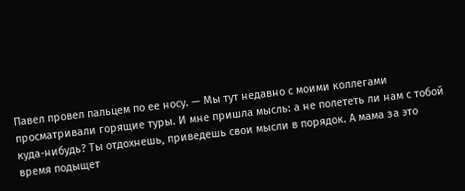Павел провел пальцем по ее носу. — Мы тут недавно с моими коллегами просматривали горящие туры. И мне пришла мысль: а не полететь ли нам с тобой куда-нибудь? Ты отдохнешь, приведешь свои мысли в порядок. А мама за это время подыщет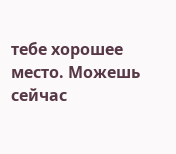тебе хорошее место. Можешь сейчас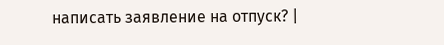написать заявление на отпуск? |